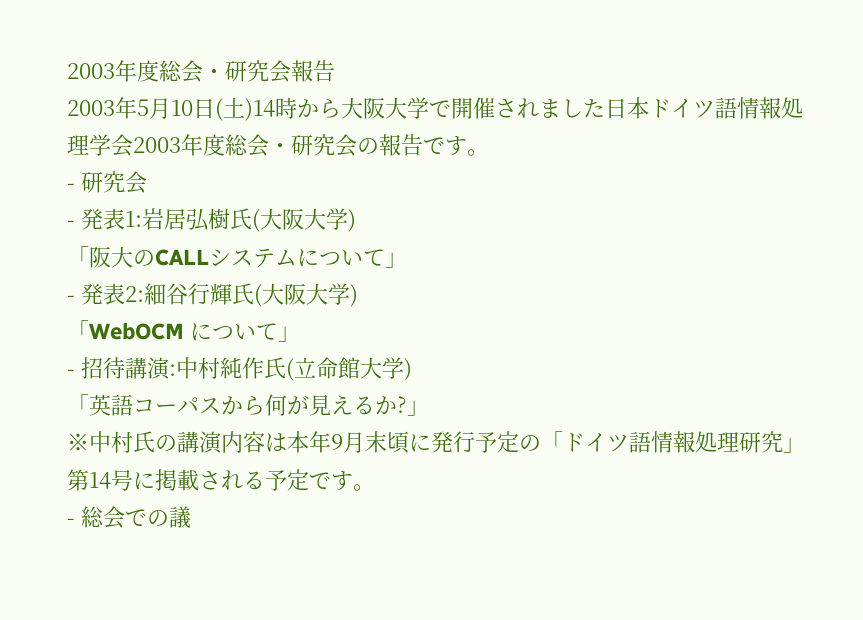2003年度総会・研究会報告
2003年5月10日(土)14時から大阪大学で開催されました日本ドイツ語情報処理学会2003年度総会・研究会の報告です。
- 研究会
- 発表1:岩居弘樹氏(大阪大学)
「阪大のCALLシステムについて」
- 発表2:細谷行輝氏(大阪大学)
「WebOCM について」
- 招待講演:中村純作氏(立命館大学)
「英語コーパスから何が見えるか?」
※中村氏の講演内容は本年9月末頃に発行予定の「ドイツ語情報処理研究」第14号に掲載される予定です。
- 総会での議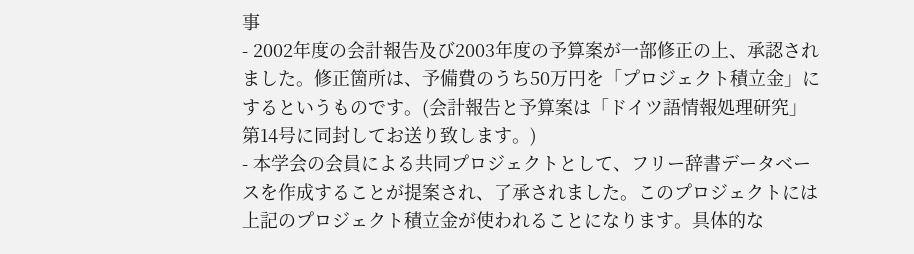事
- 2002年度の会計報告及び2003年度の予算案が一部修正の上、承認されました。修正箇所は、予備費のうち50万円を「プロジェクト積立金」にするというものです。(会計報告と予算案は「ドイツ語情報処理研究」第14号に同封してお送り致します。)
- 本学会の会員による共同プロジェクトとして、フリー辞書データベースを作成することが提案され、了承されました。このプロジェクトには上記のプロジェクト積立金が使われることになります。具体的な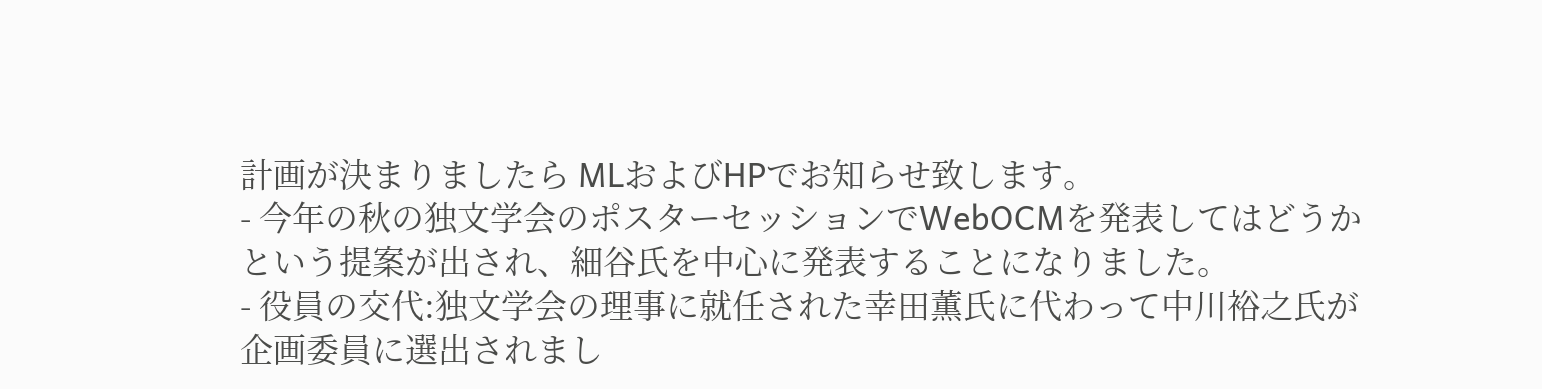計画が決まりましたら MLおよびHPでお知らせ致します。
- 今年の秋の独文学会のポスターセッションでWebOCMを発表してはどうかという提案が出され、細谷氏を中心に発表することになりました。
- 役員の交代:独文学会の理事に就任された幸田薫氏に代わって中川裕之氏が企画委員に選出されまし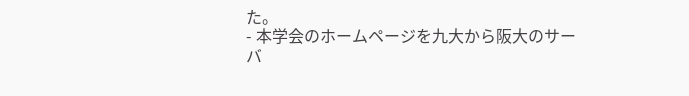た。
- 本学会のホームページを九大から阪大のサーバ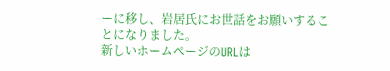ーに移し、岩居氏にお世話をお願いすることになりました。
新しいホームページのURLは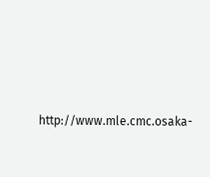http://www.mle.cmc.osaka-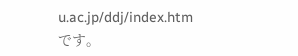u.ac.jp/ddj/index.htm
です。